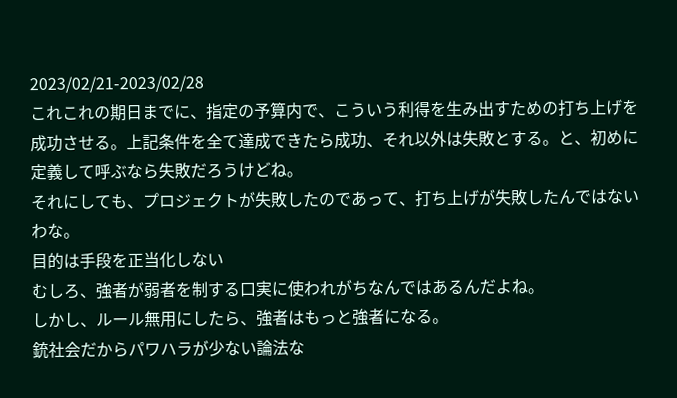2023/02/21-2023/02/28
これこれの期日までに、指定の予算内で、こういう利得を生み出すための打ち上げを成功させる。上記条件を全て達成できたら成功、それ以外は失敗とする。と、初めに定義して呼ぶなら失敗だろうけどね。
それにしても、プロジェクトが失敗したのであって、打ち上げが失敗したんではないわな。
目的は手段を正当化しない
むしろ、強者が弱者を制する口実に使われがちなんではあるんだよね。
しかし、ルール無用にしたら、強者はもっと強者になる。
銃社会だからパワハラが少ない論法な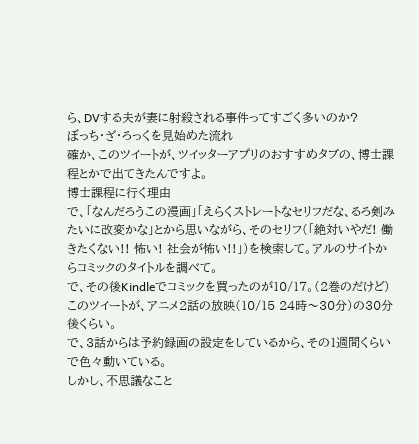ら、DVする夫が妻に射殺される事件ってすごく多いのか?
ぼっち・ざ・ろっくを見始めた流れ
確か、このツイートが、ツイッターアプリのおすすめタブの、博士課程とかで出てきたんですよ。
博士課程に行く理由
で、「なんだろうこの漫画」「えらくストレートなセリフだな、るろ剣みたいに改変かな」とから思いながら、そのセリフ(「絶対いやだ! 働きたくない!! 怖い! 社会が怖い!!」)を検索して。アルのサイトからコミックのタイトルを調べて。
で、その後Kindleでコミックを買ったのが10/17。(2巻のだけど)
このツイートが、アニメ2話の放映(10/15 24時〜30分)の30分後くらい。
で、3話からは予約録画の設定をしているから、その1週間くらいで色々動いている。
しかし、不思議なこと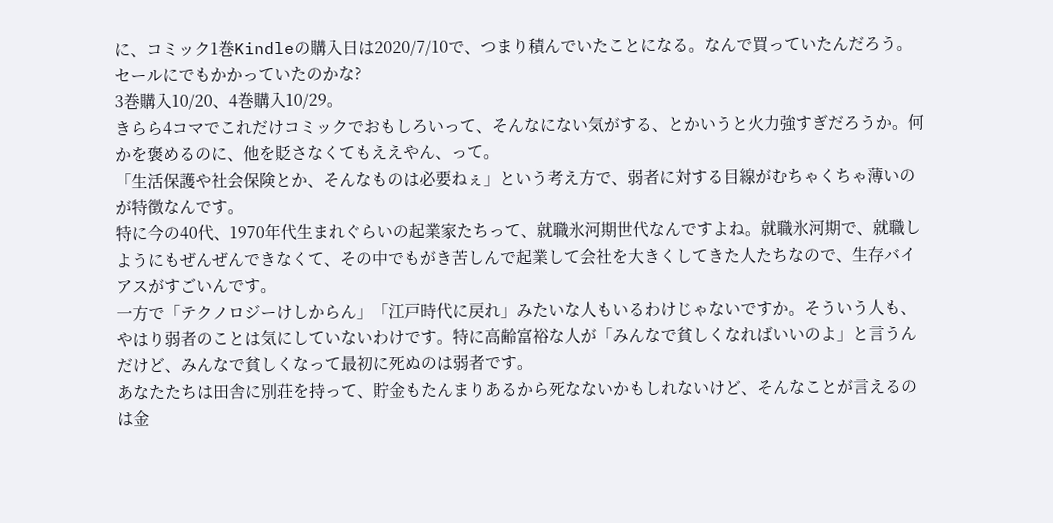に、コミック1巻Kindleの購入日は2020/7/10で、つまり積んでいたことになる。なんで買っていたんだろう。セールにでもかかっていたのかな?
3巻購入10/20、4巻購入10/29。
きらら4コマでこれだけコミックでおもしろいって、そんなにない気がする、とかいうと火力強すぎだろうか。何かを褒めるのに、他を貶さなくてもええやん、って。
「生活保護や社会保険とか、そんなものは必要ねぇ」という考え方で、弱者に対する目線がむちゃくちゃ薄いのが特徴なんです。
特に今の40代、1970年代生まれぐらいの起業家たちって、就職氷河期世代なんですよね。就職氷河期で、就職しようにもぜんぜんできなくて、その中でもがき苦しんで起業して会社を大きくしてきた人たちなので、生存バイアスがすごいんです。
一方で「テクノロジーけしからん」「江戸時代に戻れ」みたいな人もいるわけじゃないですか。そういう人も、やはり弱者のことは気にしていないわけです。特に高齢富裕な人が「みんなで貧しくなればいいのよ」と言うんだけど、みんなで貧しくなって最初に死ぬのは弱者です。
あなたたちは田舎に別荘を持って、貯金もたんまりあるから死なないかもしれないけど、そんなことが言えるのは金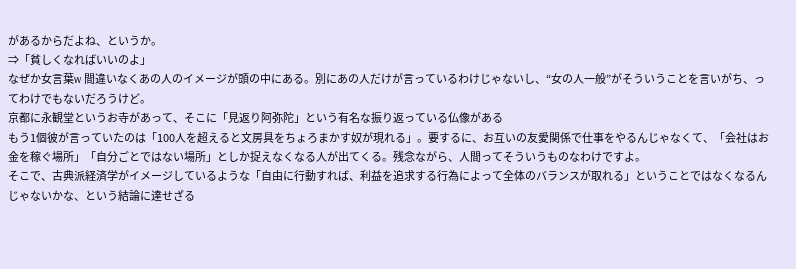があるからだよね、というか。
⇒「貧しくなればいいのよ」
なぜか女言葉w 間違いなくあの人のイメージが頭の中にある。別にあの人だけが言っているわけじゃないし、“女の人一般”がそういうことを言いがち、ってわけでもないだろうけど。
京都に永観堂というお寺があって、そこに「見返り阿弥陀」という有名な振り返っている仏像がある
もう1個彼が言っていたのは「100人を超えると文房具をちょろまかす奴が現れる」。要するに、お互いの友愛関係で仕事をやるんじゃなくて、「会社はお金を稼ぐ場所」「自分ごとではない場所」としか捉えなくなる人が出てくる。残念ながら、人間ってそういうものなわけですよ。
そこで、古典派経済学がイメージしているような「自由に行動すれば、利益を追求する行為によって全体のバランスが取れる」ということではなくなるんじゃないかな、という結論に達せざる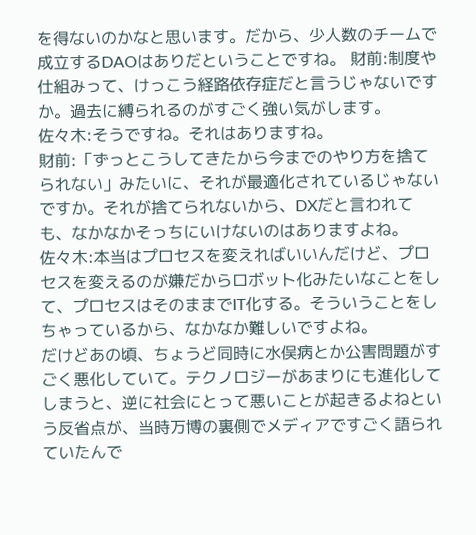を得ないのかなと思います。だから、少人数のチームで成立するDAOはありだということですね。 財前:制度や仕組みって、けっこう経路依存症だと言うじゃないですか。過去に縛られるのがすごく強い気がします。
佐々木:そうですね。それはありますね。
財前:「ずっとこうしてきたから今までのやり方を捨てられない」みたいに、それが最適化されているじゃないですか。それが捨てられないから、DXだと言われても、なかなかそっちにいけないのはありますよね。
佐々木:本当はプロセスを変えればいいんだけど、プロセスを変えるのが嫌だからロボット化みたいなことをして、プロセスはそのままでIT化する。そういうことをしちゃっているから、なかなか難しいですよね。
だけどあの頃、ちょうど同時に水俣病とか公害問題がすごく悪化していて。テクノロジーがあまりにも進化してしまうと、逆に社会にとって悪いことが起きるよねという反省点が、当時万博の裏側でメディアですごく語られていたんで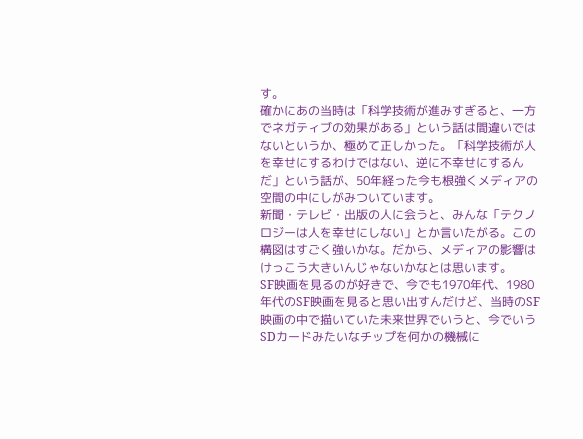す。
確かにあの当時は「科学技術が進みすぎると、一方でネガティブの効果がある」という話は間違いではないというか、極めて正しかった。「科学技術が人を幸せにするわけではない、逆に不幸せにするんだ」という話が、50年経った今も根強くメディアの空間の中にしがみついています。
新聞・テレビ・出版の人に会うと、みんな「テクノロジーは人を幸せにしない」とか言いたがる。この構図はすごく強いかな。だから、メディアの影響はけっこう大きいんじゃないかなとは思います。
SF映画を見るのが好きで、今でも1970年代、1980年代のSF映画を見ると思い出すんだけど、当時のSF映画の中で描いていた未来世界でいうと、今でいうSDカードみたいなチップを何かの機械に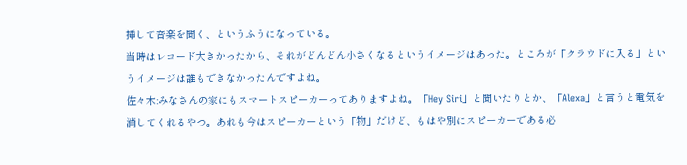挿して音楽を聞く、というふうになっている。
当時はレコード大きかったから、それがどんどん小さくなるというイメージはあった。ところが「クラウドに入る」というイメージは誰もできなかったんですよね。
佐々木:みなさんの家にもスマートスピーカーってありますよね。「Hey Siri」と聞いたりとか、「Alexa」と言うと電気を消してくれるやつ。あれも今はスピーカーという「物」だけど、もはや別にスピーカーである必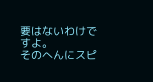要はないわけですよ。
そのへんにスピ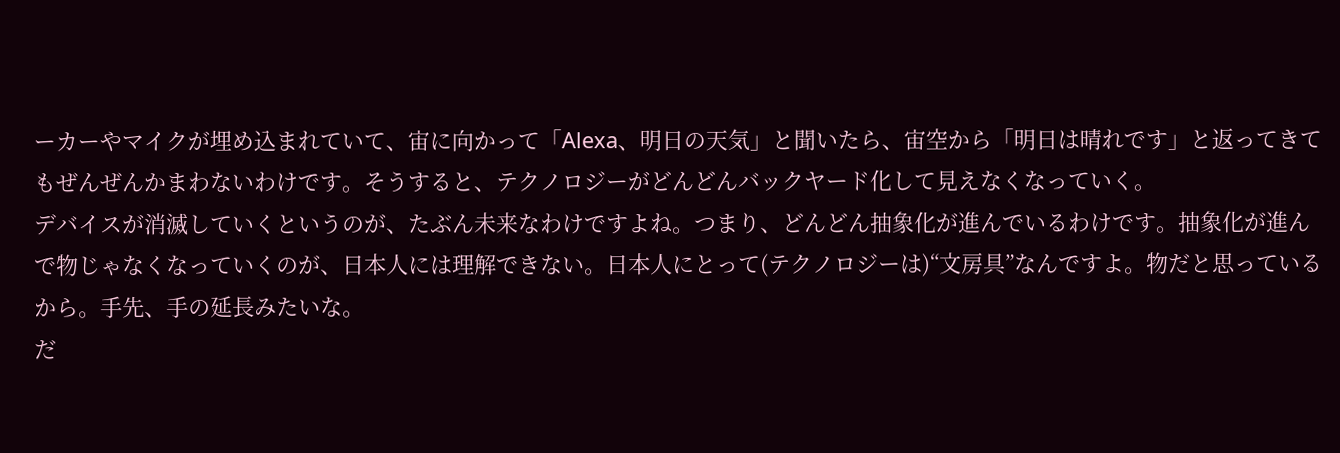ーカーやマイクが埋め込まれていて、宙に向かって「Alexa、明日の天気」と聞いたら、宙空から「明日は晴れです」と返ってきてもぜんぜんかまわないわけです。そうすると、テクノロジーがどんどんバックヤード化して見えなくなっていく。
デバイスが消滅していくというのが、たぶん未来なわけですよね。つまり、どんどん抽象化が進んでいるわけです。抽象化が進んで物じゃなくなっていくのが、日本人には理解できない。日本人にとって(テクノロジーは)“文房具”なんですよ。物だと思っているから。手先、手の延長みたいな。
だ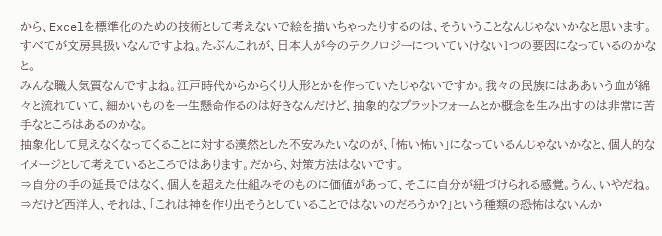から、Excelを標準化のための技術として考えないで絵を描いちゃったりするのは、そういうことなんじゃないかなと思います。すべてが文房具扱いなんですよね。たぶんこれが、日本人が今のテクノロジーについていけない1つの要因になっているのかなと。
みんな職人気質なんですよね。江戸時代からからくり人形とかを作っていたじゃないですか。我々の民族にはああいう血が綿々と流れていて、細かいものを一生懸命作るのは好きなんだけど、抽象的なプラットフォームとか概念を生み出すのは非常に苦手なところはあるのかな。
抽象化して見えなくなってくることに対する漠然とした不安みたいなのが、「怖い怖い」になっているんじゃないかなと、個人的なイメージとして考えているところではあります。だから、対策方法はないです。
⇒自分の手の延長ではなく、個人を超えた仕組みそのものに価値があって、そこに自分が紐づけられる感覚。うん、いやだね。
⇒だけど西洋人、それは、「これは神を作り出そうとしていることではないのだろうか?」という種類の恐怖はないんか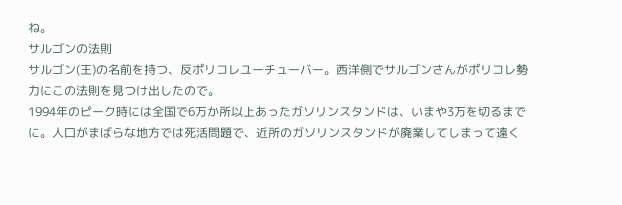ね。
サルゴンの法則
サルゴン(王)の名前を持つ、反ポリコレユーチューバー。西洋側でサルゴンさんがポリコレ勢力にこの法則を見つけ出したので。
1994年のピーク時には全国で6万か所以上あったガソリンスタンドは、いまや3万を切るまでに。人口がまばらな地方では死活問題で、近所のガソリンスタンドが廃業してしまって遠く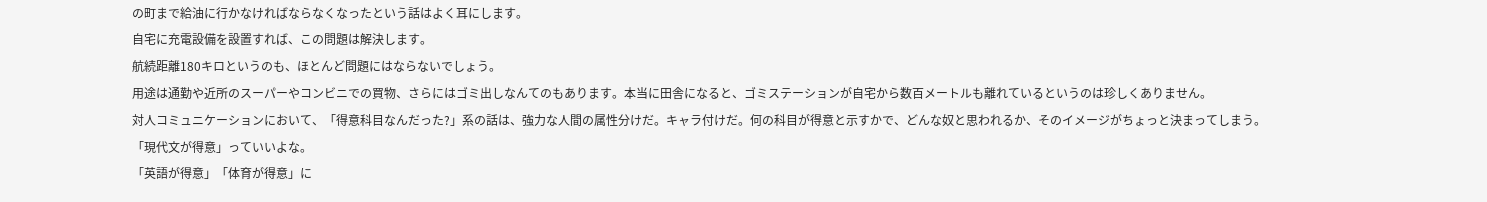の町まで給油に行かなければならなくなったという話はよく耳にします。
自宅に充電設備を設置すれば、この問題は解決します。
航続距離180キロというのも、ほとんど問題にはならないでしょう。
用途は通勤や近所のスーパーやコンビニでの買物、さらにはゴミ出しなんてのもあります。本当に田舎になると、ゴミステーションが自宅から数百メートルも離れているというのは珍しくありません。
対人コミュニケーションにおいて、「得意科目なんだった?」系の話は、強力な人間の属性分けだ。キャラ付けだ。何の科目が得意と示すかで、どんな奴と思われるか、そのイメージがちょっと決まってしまう。
「現代文が得意」っていいよな。
「英語が得意」「体育が得意」に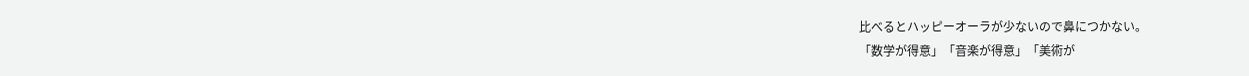比べるとハッピーオーラが少ないので鼻につかない。
「数学が得意」「音楽が得意」「美術が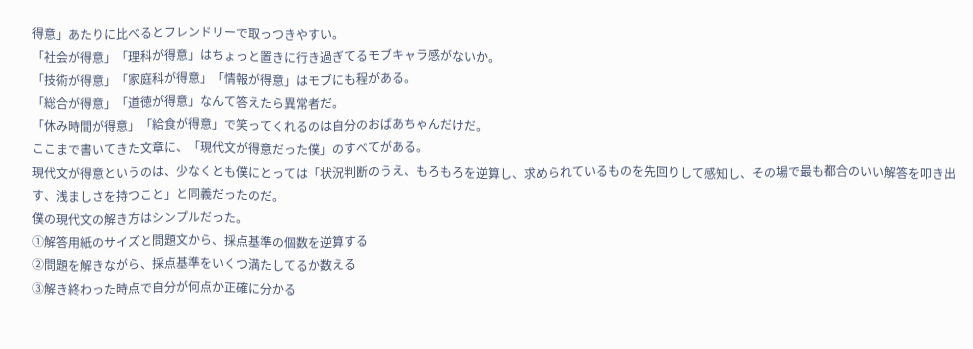得意」あたりに比べるとフレンドリーで取っつきやすい。
「社会が得意」「理科が得意」はちょっと置きに行き過ぎてるモブキャラ感がないか。
「技術が得意」「家庭科が得意」「情報が得意」はモブにも程がある。
「総合が得意」「道徳が得意」なんて答えたら異常者だ。
「休み時間が得意」「給食が得意」で笑ってくれるのは自分のおばあちゃんだけだ。
ここまで書いてきた文章に、「現代文が得意だった僕」のすべてがある。
現代文が得意というのは、少なくとも僕にとっては「状況判断のうえ、もろもろを逆算し、求められているものを先回りして感知し、その場で最も都合のいい解答を叩き出す、浅ましさを持つこと」と同義だったのだ。
僕の現代文の解き方はシンプルだった。
①解答用紙のサイズと問題文から、採点基準の個数を逆算する
②問題を解きながら、採点基準をいくつ満たしてるか数える
③解き終わった時点で自分が何点か正確に分かる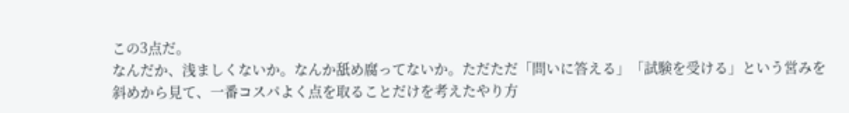この3点だ。
なんだか、浅ましくないか。なんか舐め腐ってないか。ただただ「問いに答える」「試験を受ける」という営みを斜めから見て、一番コスパよく点を取ることだけを考えたやり方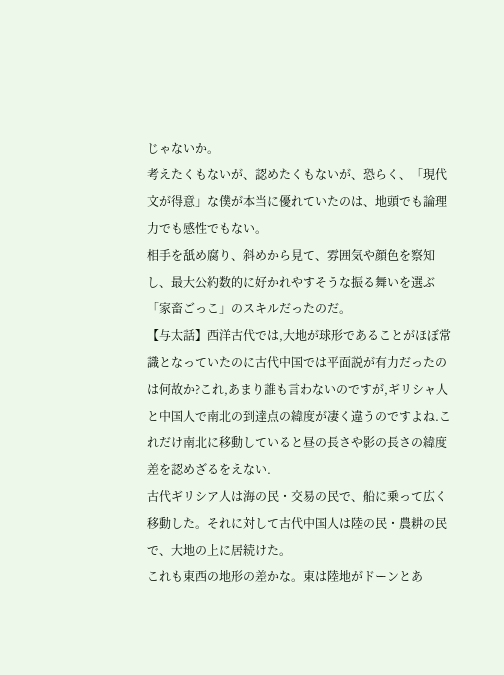じゃないか。
考えたくもないが、認めたくもないが、恐らく、「現代文が得意」な僕が本当に優れていたのは、地頭でも論理力でも感性でもない。
相手を舐め腐り、斜めから見て、雰囲気や顔色を察知し、最大公約数的に好かれやすそうな振る舞いを選ぶ「家畜ごっこ」のスキルだったのだ。
【与太話】西洋古代では,大地が球形であることがほぼ常識となっていたのに古代中国では平面説が有力だったのは何故か?これ,あまり誰も言わないのですが,ギリシャ人と中国人で南北の到達点の緯度が凄く違うのですよね.これだけ南北に移動していると昼の長さや影の長さの緯度差を認めざるをえない.
古代ギリシア人は海の民・交易の民で、船に乗って広く移動した。それに対して古代中国人は陸の民・農耕の民で、大地の上に居続けた。
これも東西の地形の差かな。東は陸地がドーンとあ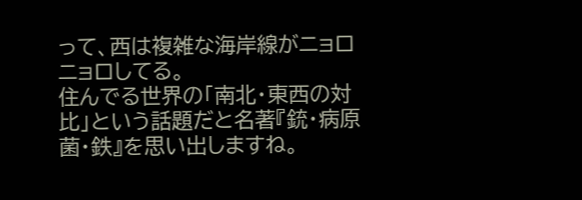って、西は複雑な海岸線がニョロニョロしてる。
住んでる世界の「南北・東西の対比」という話題だと名著『銃・病原菌・鉄』を思い出しますね。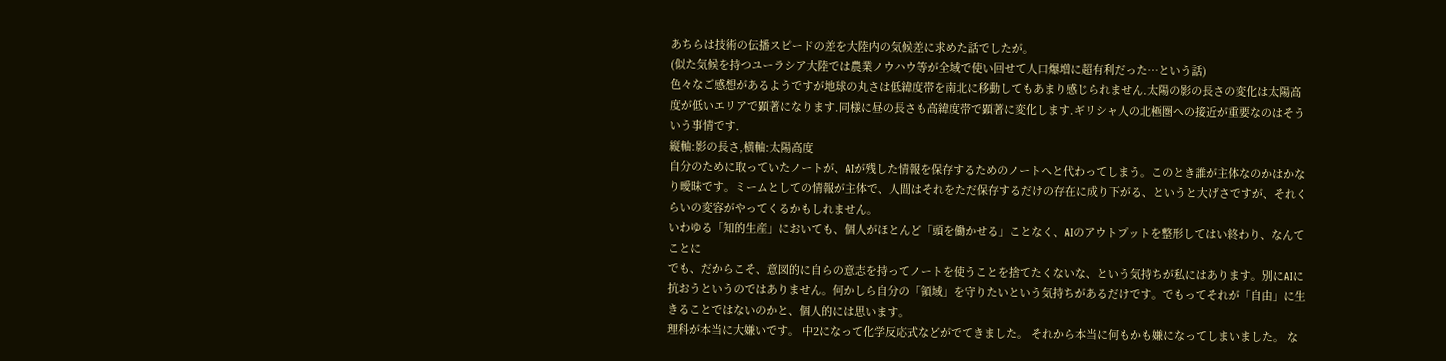あちらは技術の伝播スピードの差を大陸内の気候差に求めた話でしたが。
(似た気候を持つユーラシア大陸では農業ノウハウ等が全域で使い回せて人口爆増に超有利だった…という話)
色々なご感想があるようですが地球の丸さは低緯度帯を南北に移動してもあまり感じられません.太陽の影の長さの変化は太陽高度が低いエリアで顕著になります.同様に昼の長さも高緯度帯で顕著に変化します.ギリシャ人の北極圏への接近が重要なのはそういう事情です.
縦軸:影の長さ,横軸:太陽高度
自分のために取っていたノートが、AIが残した情報を保存するためのノートへと代わってしまう。このとき誰が主体なのかはかなり曖昧です。ミームとしての情報が主体で、人間はそれをただ保存するだけの存在に成り下がる、というと大げさですが、それくらいの変容がやってくるかもしれません。
いわゆる「知的生産」においても、個人がほとんど「頭を働かせる」ことなく、AIのアウトプットを整形してはい終わり、なんてことに
でも、だからこそ、意図的に自らの意志を持ってノートを使うことを捨てたくないな、という気持ちが私にはあります。別にAIに抗おうというのではありません。何かしら自分の「領域」を守りたいという気持ちがあるだけです。でもってそれが「自由」に生きることではないのかと、個人的には思います。
理科が本当に大嫌いです。 中2になって化学反応式などがでてきました。 それから本当に何もかも嫌になってしまいました。 な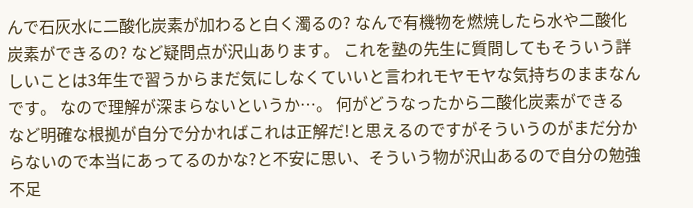んで石灰水に二酸化炭素が加わると白く濁るの? なんで有機物を燃焼したら水や二酸化炭素ができるの? など疑問点が沢山あります。 これを塾の先生に質問してもそういう詳しいことは3年生で習うからまだ気にしなくていいと言われモヤモヤな気持ちのままなんです。 なので理解が深まらないというか…。 何がどうなったから二酸化炭素ができる など明確な根拠が自分で分かればこれは正解だ!と思えるのですがそういうのがまだ分からないので本当にあってるのかな?と不安に思い、そういう物が沢山あるので自分の勉強不足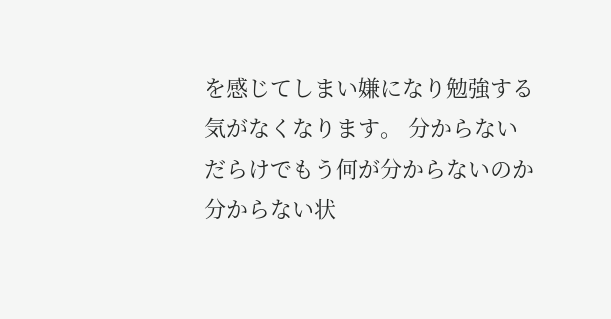を感じてしまい嫌になり勉強する気がなくなります。 分からないだらけでもう何が分からないのか分からない状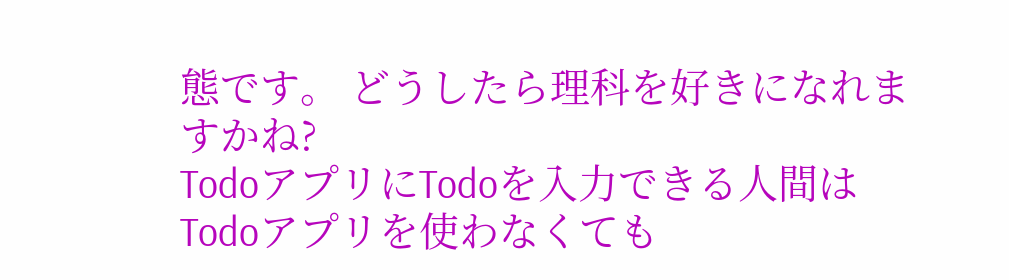態です。 どうしたら理科を好きになれますかね?
TodoアプリにTodoを入力できる人間はTodoアプリを使わなくても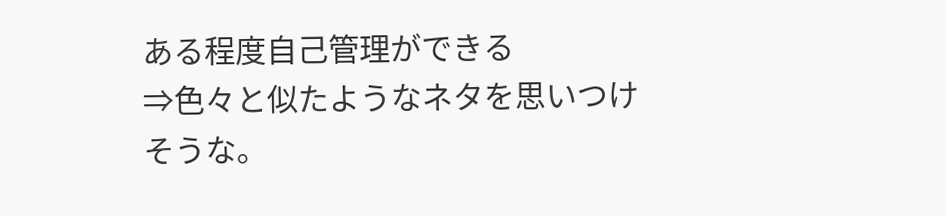ある程度自己管理ができる
⇒色々と似たようなネタを思いつけそうな。